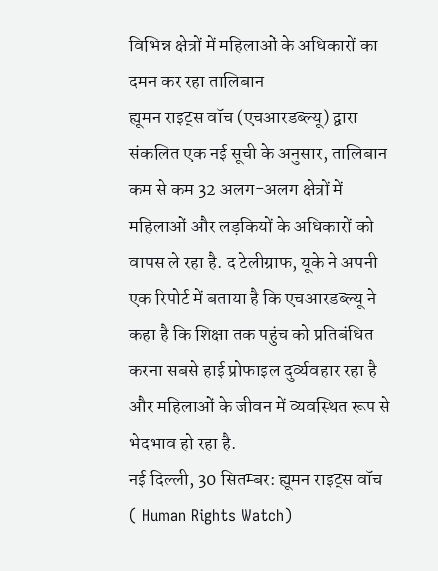विभिन्न क्षेत्रों में महिलाओं के अधिकारों का दमन कर रहा तालिबान
ह्यूमन राइट्स वॉच (एचआरडब्ल्यू) द्वारा संकलित एक नई सूची के अनुसार, तालिबान कम से कम 32 अलग-अलग क्षेत्रों में महिलाओं और लड़कियों के अधिकारों को वापस ले रहा है. द टेलीग्राफ, यूके ने अपनी एक रिपोर्ट में बताया है कि एचआरडब्ल्यू ने कहा है कि शिक्षा तक पहुंच को प्रतिबंधित करना सबसे हाई प्रोफाइल दुर्व्यवहार रहा है और महिलाओं के जीवन में व्यवस्थित रूप से भेदभाव हो रहा है.
नई दिल्ली, 30 सितम्बर: ह्यूमन राइट्स वॉच ( Human Rights Watch)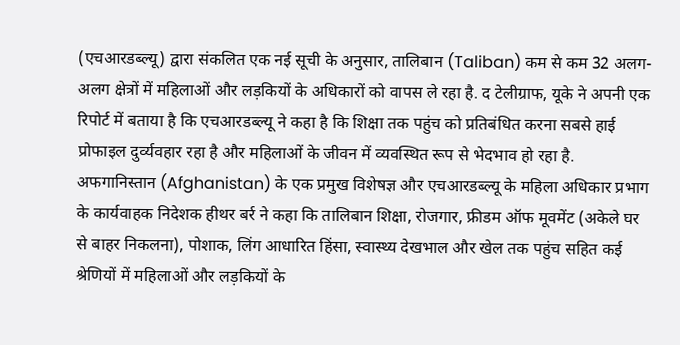(एचआरडब्ल्यू) द्वारा संकलित एक नई सूची के अनुसार, तालिबान (Taliban) कम से कम 32 अलग-अलग क्षेत्रों में महिलाओं और लड़कियों के अधिकारों को वापस ले रहा है. द टेलीग्राफ, यूके ने अपनी एक रिपोर्ट में बताया है कि एचआरडब्ल्यू ने कहा है कि शिक्षा तक पहुंच को प्रतिबंधित करना सबसे हाई प्रोफाइल दुर्व्यवहार रहा है और महिलाओं के जीवन में व्यवस्थित रूप से भेदभाव हो रहा है.
अफगानिस्तान (Afghanistan) के एक प्रमुख विशेषज्ञ और एचआरडब्ल्यू के महिला अधिकार प्रभाग के कार्यवाहक निदेशक हीथर बर्र ने कहा कि तालिबान शिक्षा, रोजगार, फ्रीडम ऑफ मूवमेंट (अकेले घर से बाहर निकलना), पोशाक, लिंग आधारित हिंसा, स्वास्थ्य देखभाल और खेल तक पहुंच सहित कई श्रेणियों में महिलाओं और लड़कियों के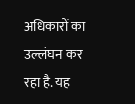अधिकारों का उल्लंघन कर रहा है. यह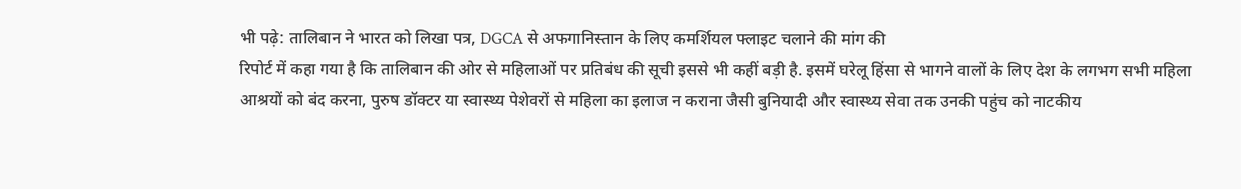भी पढ़े: तालिबान ने भारत को लिखा पत्र, DGCA से अफगानिस्तान के लिए कमर्शियल फ्लाइट चलाने की मांग की
रिपोर्ट में कहा गया है कि तालिबान की ओर से महिलाओं पर प्रतिबंध की सूची इससे भी कहीं बड़ी है. इसमें घरेलू हिंसा से भागने वालों के लिए देश के लगभग सभी महिला आश्रयों को बंद करना, पुरुष डॉक्टर या स्वास्थ्य पेशेवरों से महिला का इलाज न कराना जैसी बुनियादी और स्वास्थ्य सेवा तक उनकी पहुंच को नाटकीय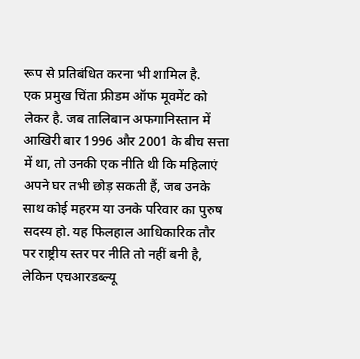रूप से प्रतिबंधित करना भी शामिल है.
एक प्रमुख चिंता फ्रीडम ऑफ मूवमेंट को लेकर है. जब तालिबान अफगानिस्तान में आखिरी बार 1996 और 2001 के बीच सत्ता में था, तो उनकी एक नीति थी कि महिलाएं अपने घर तभी छोड़ सकती हैं, जब उनके साथ कोई महरम या उनके परिवार का पुरुष सदस्य हो. यह फिलहाल आधिकारिक तौर पर राष्ट्रीय स्तर पर नीति तो नहीं बनी है, लेकिन एचआरडब्ल्यू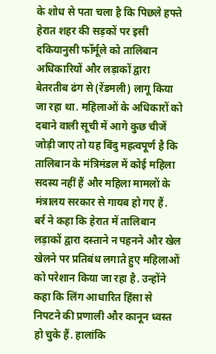के शोध से पता चला है कि पिछले हफ्ते हेरात शहर की सड़कों पर इसी दकियानुसी फॉर्मूले को तालिबान अधिकारियों और लड़ाकों द्वारा बेतरतीब ढंग से (रेंडमली) लागू किया जा रहा था. महिलाओं के अधिकारों को दबाने वाली सूची में आगे कुछ चीजें जोड़ी जाए तो यह बिंदु महत्वपूर्ण है कि तालिबान के मंत्रिमंडल में कोई महिला सदस्य नहीं हैं और महिला मामलों के मंत्रालय सरकार से गायब हो गए हैं.
बर्र ने कहा कि हेरात में तालिबान लड़ाकों द्वारा दस्ताने न पहनने और खेल खेलने पर प्रतिबंध लगाते हुए महिलाओं को परेशान किया जा रहा है. उन्होंने कहा कि लिंग आधारित हिंसा से निपटने की प्रणाली और कानून ध्वस्त हो चुके हैं. हालांकि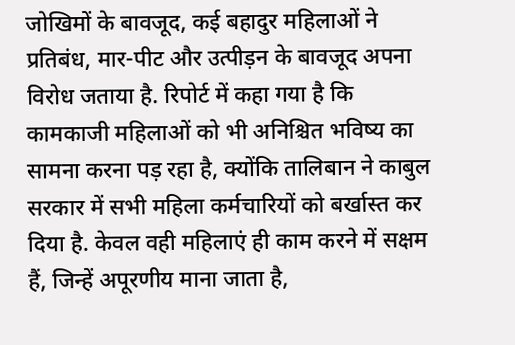जोखिमों के बावजूद, कई बहादुर महिलाओं ने प्रतिबंध, मार-पीट और उत्पीड़न के बावजूद अपना विरोध जताया है. रिपोर्ट में कहा गया है कि कामकाजी महिलाओं को भी अनिश्चित भविष्य का सामना करना पड़ रहा है, क्योंकि तालिबान ने काबुल सरकार में सभी महिला कर्मचारियों को बर्खास्त कर दिया है. केवल वही महिलाएं ही काम करने में सक्षम हैं, जिन्हें अपूरणीय माना जाता है,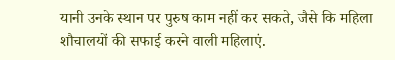यानी उनके स्थान पर पुरुष काम नहीं कर सकते, जैसे कि महिला शौचालयों की सफाई करने वाली महिलाएं.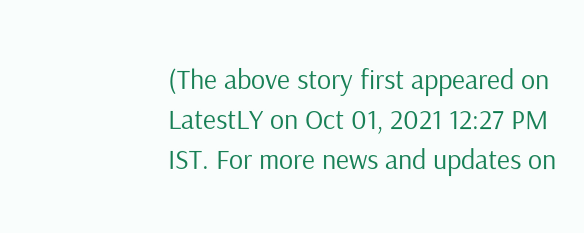(The above story first appeared on LatestLY on Oct 01, 2021 12:27 PM IST. For more news and updates on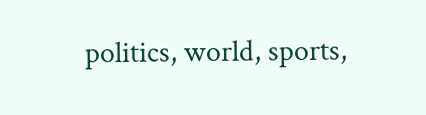politics, world, sports,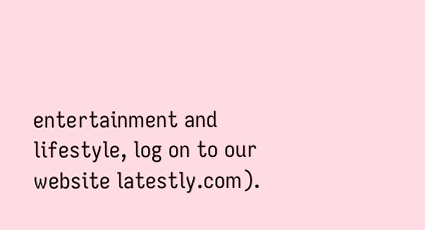entertainment and lifestyle, log on to our website latestly.com).